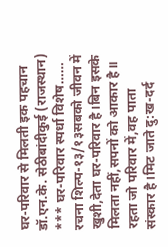घर-परिवार से मिलती इक पहचान
डॉ.एन.के. सेठीबांदीकुई (राजस्थान) *** घर-परिवार स्पर्धा विशेष…… रचना शिल्प-१३/१३सबको जीवन में खुशी,देता घर-परिवार है।बिन इसके मिलता नहीं,सपनों को आकार है॥ रहता जो परिवार में,वह पाता संस्कार है।मिट जाते दु:ख-दर्द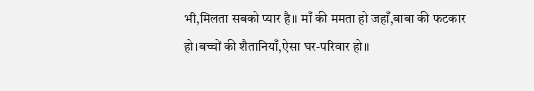भी,मिलता सबको प्यार है॥ माँ की ममता हो जहाँ,बाबा की फटकार हो।बच्चों की शैतानियाँ,ऐसा घर-परिवार हो॥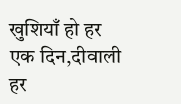खुशियाँ हो हर एक दिन,दीवाली हर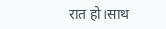रात हो।साथ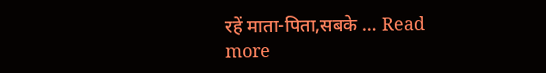रहें माता-पिता,सबके … Read more